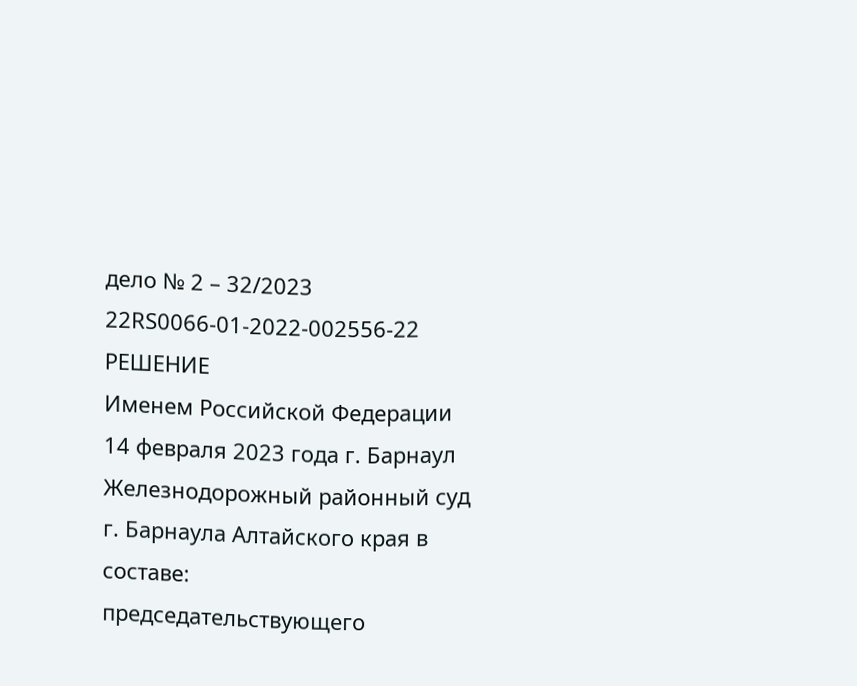дело № 2 – 32/2023
22RS0066-01-2022-002556-22
РЕШЕНИЕ
Именем Российской Федерации
14 февраля 2023 года г. Барнаул
Железнодорожный районный суд г. Барнаула Алтайского края в составе:
председательствующего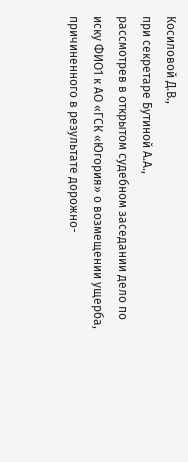Косиловой Д.В.,
при секретаре Бутиной А.А.,
рассмотрев в открытом судебном заседании дело по иску ФИО1 к АО «ГСК «Югория» о возмещении ущерба, причиненного в результате дорожно-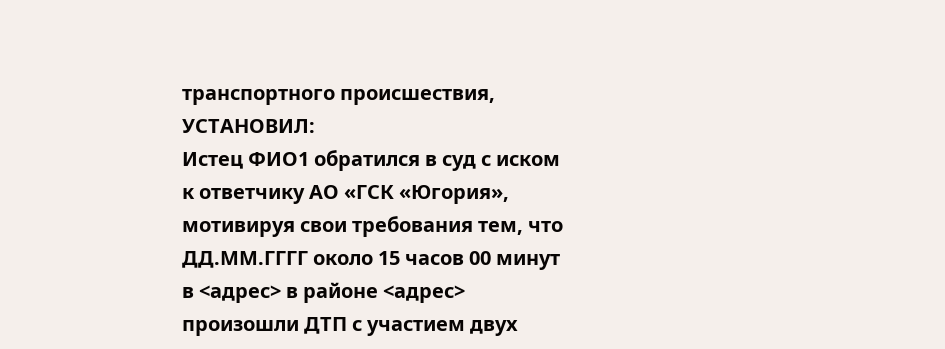транспортного происшествия,
УСТАНОВИЛ:
Истец ФИО1 обратился в суд с иском к ответчику АО «ГСК «Югория», мотивируя свои требования тем, что ДД.ММ.ГГГГ около 15 часов 00 минут в <адрес> в районе <адрес> произошли ДТП с участием двух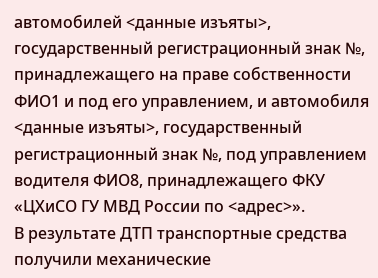автомобилей <данные изъяты>, государственный регистрационный знак №, принадлежащего на праве собственности ФИО1 и под его управлением, и автомобиля <данные изъяты>, государственный регистрационный знак №, под управлением водителя ФИО8, принадлежащего ФКУ «ЦХиСО ГУ МВД России по <адрес>».
В результате ДТП транспортные средства получили механические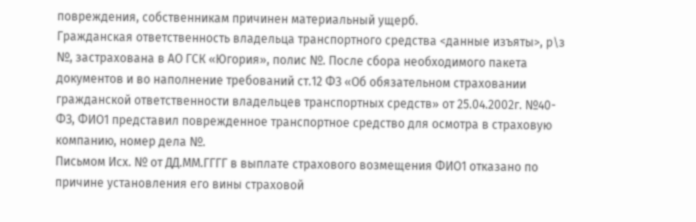повреждения, собственникам причинен материальный ущерб.
Гражданская ответственность владельца транспортного средства <данные изъяты>, р\з №, застрахована в АО ГСК «Югория», полис №. После сбора необходимого пакета документов и во наполнение требований ст.12 ФЗ «Об обязательном страховании гражданской ответственности владельцев транспортных средств» от 25.04.2002г. №40-ФЗ, ФИО1 представил поврежденное транспортное средство для осмотра в страховую компанию, номер дела №.
Письмом Исх. № от ДД.ММ.ГГГГ в выплате страхового возмещения ФИО1 отказано по причине установления его вины страховой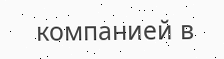компанией в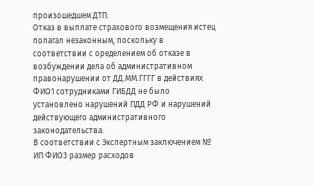произошедшем ДТП.
Отказ в выплате страхового возмещения истец полагал незаконным, поскольку в соответствии с оределением об отказе в возбуждении дела об административном правонарушении от ДД.ММ.ГГГГ в действиях ФИО1 сотрудниками ГИБДД не было установлено нарушений ПДД РФ и нарушений действующего административного законодательства.
В соответствии с Экспертным заключением № ИП ФИО3 размер расходов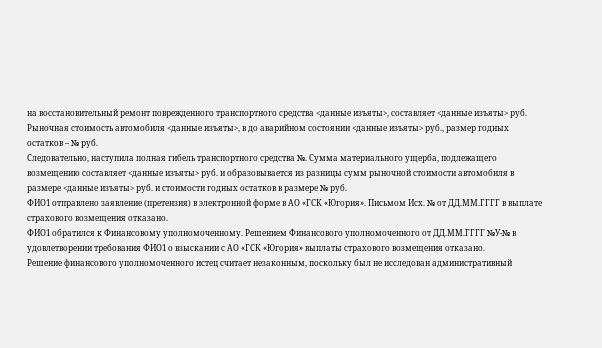на восстановительный ремонт поврежденного транспортного средства <данные изъяты>, составляет <данные изъяты> руб. Рыночная стоимость автомобиля <данные изъяты>, в до аварийном состоянии <данные изъяты> руб., размер годных остатков – № руб.
Следовательно, наступила полная гибель транспортного средства №. Сумма материального ущерба, подлежащего возмещению составляет <данные изъяты> руб. и образовывается из разницы сумм рыночной стоимости автомобиля в размере <данные изъяты> руб. и стоимости годных остатков в размере № руб.
ФИО1 отправлено заявление (претензия) в электронной форме в АО «ГСК «Югория». Письмом Исх. № от ДД.ММ.ГГГГ в выплате страхового возмещения отказано.
ФИО1 обратился к Финансовому уполномоченному. Решением Финансового уполномоченного от ДД.ММ.ГГГГ №У-№ в удовлетворении требования ФИО1 о взыскании с АО «ГСК «Югория» выплаты страхового возмещения отказано.
Решение финансового уполномоченного истец считает незаконным, поскольку был не исследован административный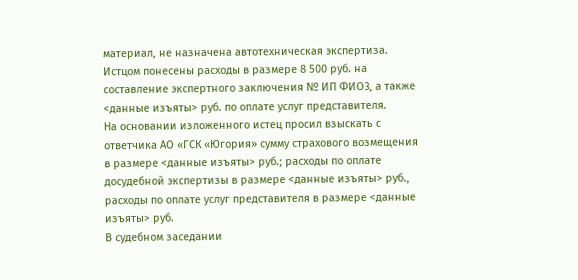материал, не назначена автотехническая экспертиза.
Истцом понесены расходы в размере 8 500 руб. на составление экспертного заключения № ИП ФИО3, а также <данные изъяты> руб. по оплате услуг представителя.
На основании изложенного истец просил взыскать с ответчика АО «ГСК «Югория» сумму страхового возмещения в размере <данные изъяты> руб.; расходы по оплате досудебной экспертизы в размере <данные изъяты> руб., расходы по оплате услуг представителя в размере <данные изъяты> руб.
В судебном заседании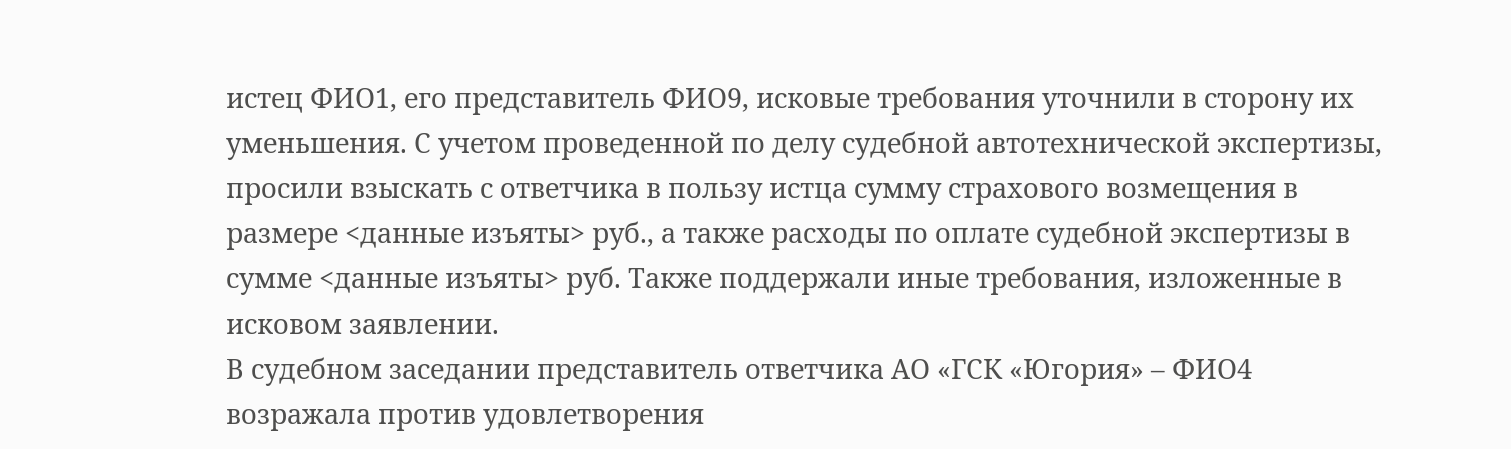истец ФИО1, его представитель ФИО9, исковые требования уточнили в сторону их уменьшения. С учетом проведенной по делу судебной автотехнической экспертизы, просили взыскать с ответчика в пользу истца сумму страхового возмещения в размере <данные изъяты> руб., а также расходы по оплате судебной экспертизы в сумме <данные изъяты> руб. Также поддержали иные требования, изложенные в исковом заявлении.
В судебном заседании представитель ответчика АО «ГСК «Югория» – ФИО4 возражала против удовлетворения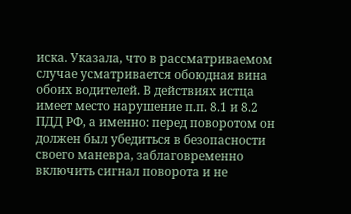иска. Указала, что в рассматриваемом случае усматривается обоюдная вина обоих водителей. В действиях истца имеет место нарушение п.п. 8.1 и 8.2 ПДД РФ, а именно: перед поворотом он должен был убедиться в безопасности своего маневра, заблаговременно включить сигнал поворота и не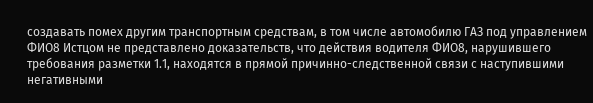создавать помех другим транспортным средствам, в том числе автомобилю ГАЗ под управлением ФИО8 Истцом не представлено доказательств, что действия водителя ФИО8, нарушившего требования разметки 1.1, находятся в прямой причинно-следственной связи с наступившими негативными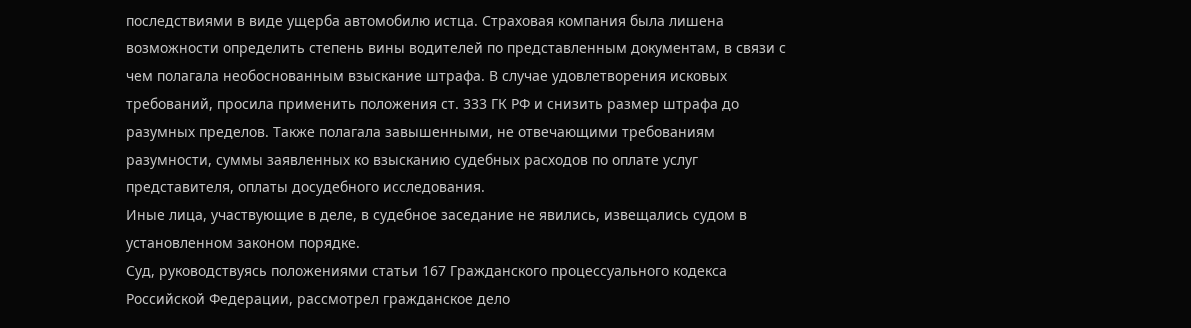последствиями в виде ущерба автомобилю истца. Страховая компания была лишена возможности определить степень вины водителей по представленным документам, в связи с чем полагала необоснованным взыскание штрафа. В случае удовлетворения исковых требований, просила применить положения ст. 333 ГК РФ и снизить размер штрафа до разумных пределов. Также полагала завышенными, не отвечающими требованиям разумности, суммы заявленных ко взысканию судебных расходов по оплате услуг представителя, оплаты досудебного исследования.
Иные лица, участвующие в деле, в судебное заседание не явились, извещались судом в установленном законом порядке.
Суд, руководствуясь положениями статьи 167 Гражданского процессуального кодекса Российской Федерации, рассмотрел гражданское дело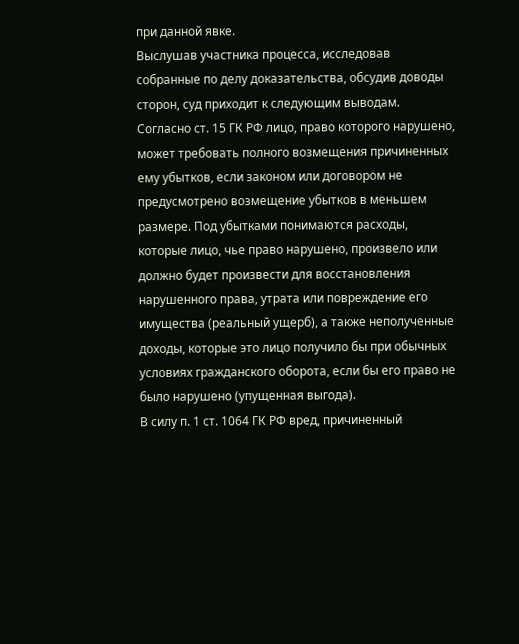при данной явке.
Выслушав участника процесса, исследовав собранные по делу доказательства, обсудив доводы сторон, суд приходит к следующим выводам.
Согласно ст. 15 ГК РФ лицо, право которого нарушено, может требовать полного возмещения причиненных ему убытков, если законом или договором не предусмотрено возмещение убытков в меньшем размере. Под убытками понимаются расходы, которые лицо, чье право нарушено, произвело или должно будет произвести для восстановления нарушенного права, утрата или повреждение его имущества (реальный ущерб), а также неполученные доходы, которые это лицо получило бы при обычных условиях гражданского оборота, если бы его право не было нарушено (упущенная выгода).
В силу п. 1 ст. 1064 ГК РФ вред, причиненный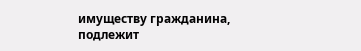имуществу гражданина, подлежит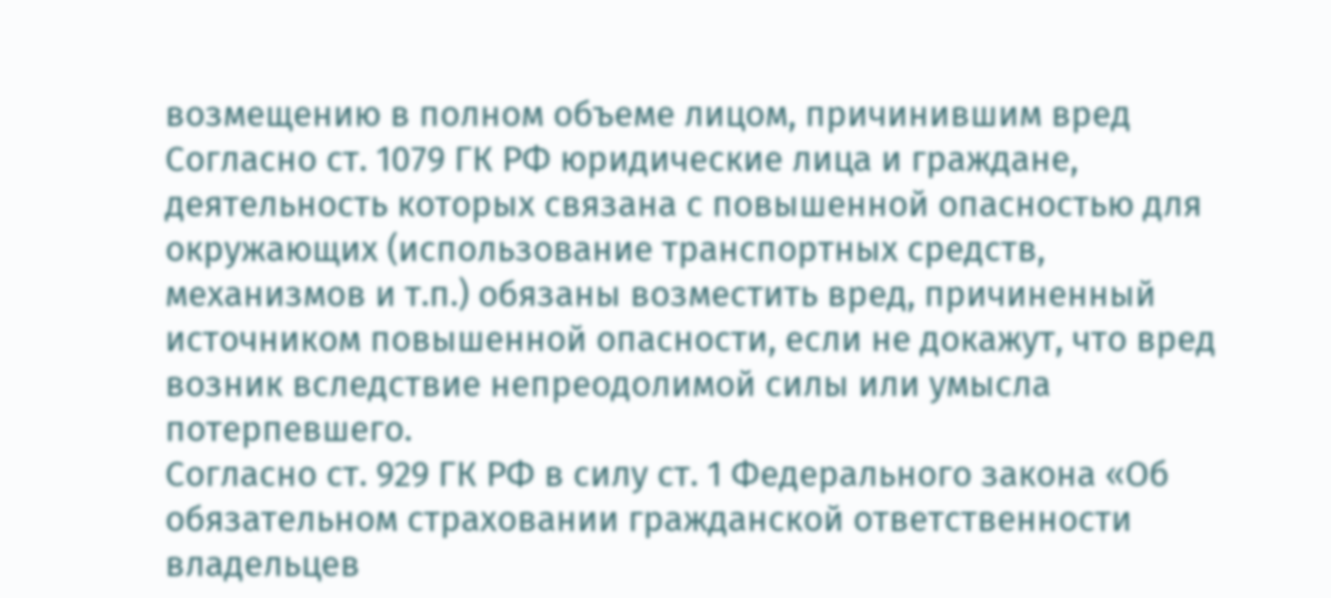возмещению в полном объеме лицом, причинившим вред
Согласно ст. 1079 ГК РФ юридические лица и граждане, деятельность которых связана с повышенной опасностью для окружающих (использование транспортных средств, механизмов и т.п.) обязаны возместить вред, причиненный источником повышенной опасности, если не докажут, что вред возник вследствие непреодолимой силы или умысла потерпевшего.
Согласно ст. 929 ГК РФ в силу ст. 1 Федерального закона «Об обязательном страховании гражданской ответственности владельцев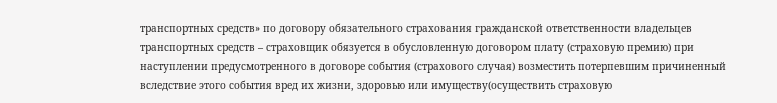транспортных средств» по договору обязательного страхования гражданской ответственности владельцев транспортных средств – страховщик обязуется в обусловленную договором плату (страховую премию) при наступлении предусмотренного в договоре события (страхового случая) возместить потерпевшим причиненный вследствие этого события вред их жизни, здоровью или имуществу(осуществить страховую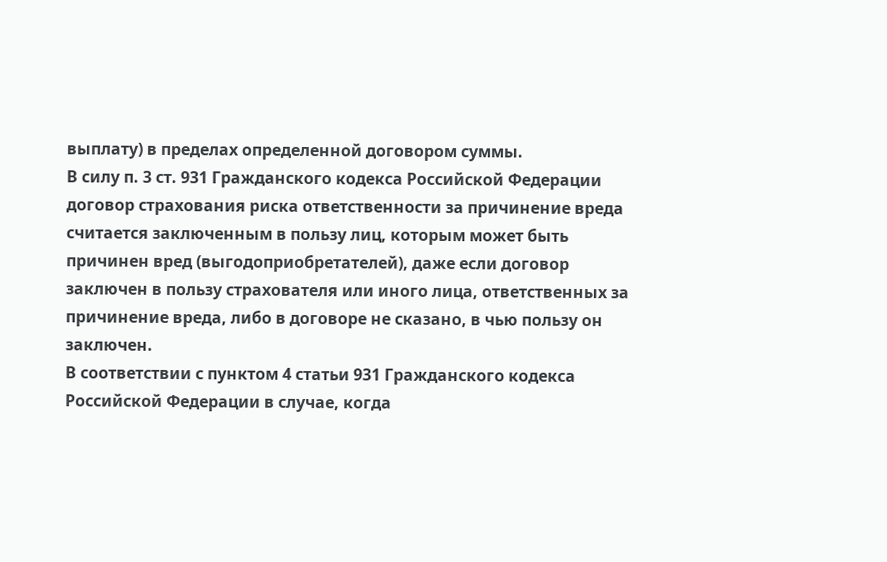выплату) в пределах определенной договором суммы.
В силу п. 3 ст. 931 Гражданского кодекса Российской Федерации договор страхования риска ответственности за причинение вреда считается заключенным в пользу лиц, которым может быть причинен вред (выгодоприобретателей), даже если договор заключен в пользу страхователя или иного лица, ответственных за причинение вреда, либо в договоре не сказано, в чью пользу он заключен.
В соответствии с пунктом 4 статьи 931 Гражданского кодекса Российской Федерации в случае, когда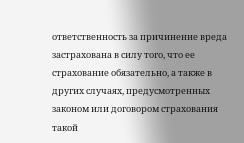ответственность за причинение вреда застрахована в силу того, что ее страхование обязательно, а также в других случаях, предусмотренных законом или договором страхования такой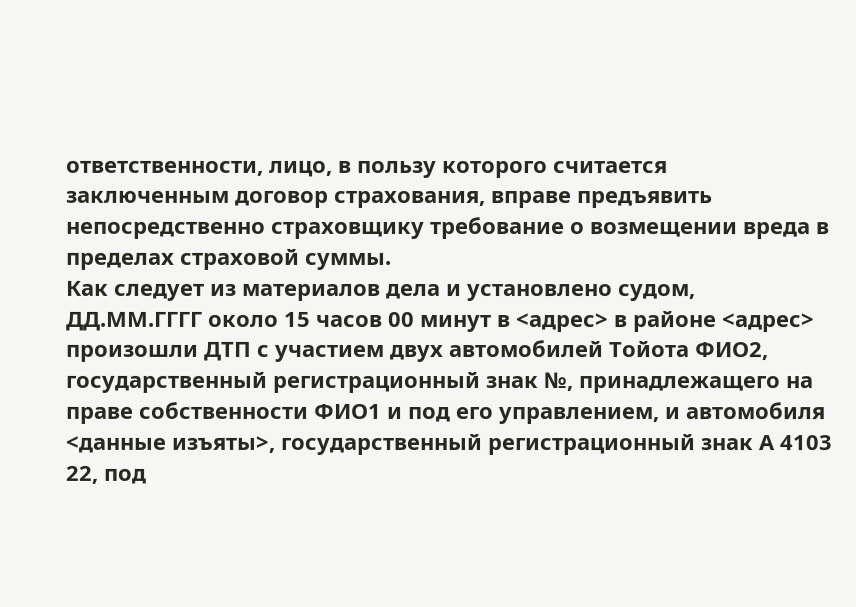ответственности, лицо, в пользу которого считается заключенным договор страхования, вправе предъявить непосредственно страховщику требование о возмещении вреда в пределах страховой суммы.
Как следует из материалов дела и установлено судом, ДД.ММ.ГГГГ около 15 часов 00 минут в <адрес> в районе <адрес> произошли ДТП с участием двух автомобилей Тойота ФИО2, государственный регистрационный знак №, принадлежащего на праве собственности ФИО1 и под его управлением, и автомобиля <данные изъяты>, государственный регистрационный знак А 4103 22, под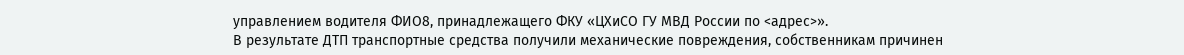управлением водителя ФИО8, принадлежащего ФКУ «ЦХиСО ГУ МВД России по <адрес>».
В результате ДТП транспортные средства получили механические повреждения, собственникам причинен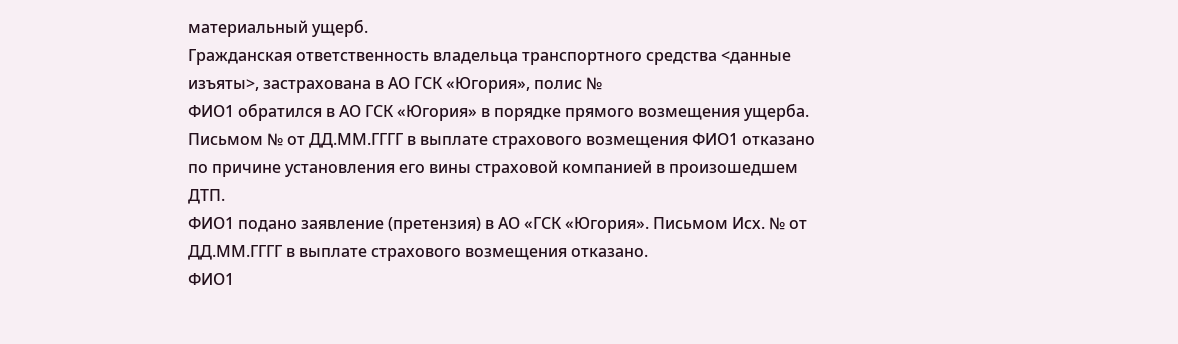материальный ущерб.
Гражданская ответственность владельца транспортного средства <данные изъяты>, застрахована в АО ГСК «Югория», полис №
ФИО1 обратился в АО ГСК «Югория» в порядке прямого возмещения ущерба.
Письмом № от ДД.ММ.ГГГГ в выплате страхового возмещения ФИО1 отказано по причине установления его вины страховой компанией в произошедшем ДТП.
ФИО1 подано заявление (претензия) в АО «ГСК «Югория». Письмом Исх. № от ДД.ММ.ГГГГ в выплате страхового возмещения отказано.
ФИО1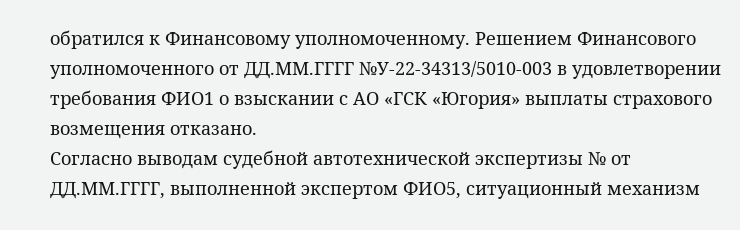обратился к Финансовому уполномоченному. Решением Финансового уполномоченного от ДД.ММ.ГГГГ №У-22-34313/5010-003 в удовлетворении требования ФИО1 о взыскании с АО «ГСК «Югория» выплаты страхового возмещения отказано.
Согласно выводам судебной автотехнической экспертизы № от ДД.ММ.ГГГГ, выполненной экспертом ФИО5, ситуационный механизм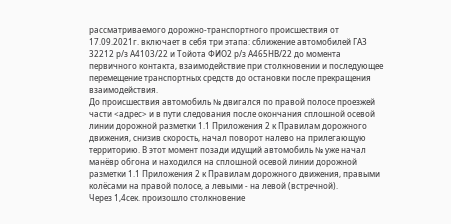рассматриваемого дорожно-транспортного происшествия от 17.09.2021г. включает в себя три этапа: сближение автомобилей ГАЗ 32212 р/з А4103/22 и Тойота ФИО2 р/з А465НВ/22 до момента первичного контакта, взаимодействие при столкновении и последующее перемещение транспортных средств до остановки после прекращения взаимодействия.
До происшествия автомобиль № двигался по правой полосе проезжей части <адрес> и в пути следования после окончания сплошной осевой линии дорожной разметки 1.1 Приложения 2 к Правилам дорожного движения, снизив скорость, начал поворот налево на прилегающую территорию. В этот момент позади идущий автомобиль № уже начал манёвр обгона и находился на сплошной осевой линии дорожной разметки 1.1 Приложения 2 к Правилам дорожного движения, правыми колёсами на правой полосе, а левыми - на левой (встречной).
Через 1,4сек. произошло столкновение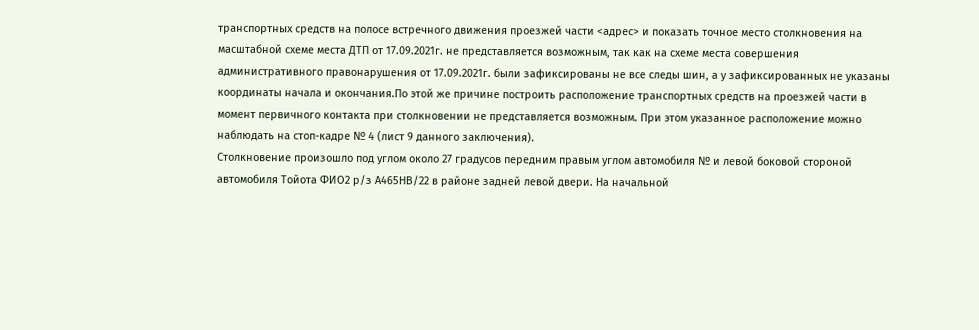транспортных средств на полосе встречного движения проезжей части <адрес> и показать точное место столкновения на масштабной схеме места ДТП от 17.09.2021г. не представляется возможным, так как на схеме места совершения административного правонарушения от 17.09.2021г. были зафиксированы не все следы шин, а у зафиксированных не указаны координаты начала и окончания.По этой же причине построить расположение транспортных средств на проезжей части в момент первичного контакта при столкновении не представляется возможным. При этом указанное расположение можно наблюдать на стоп-кадре № 4 (лист 9 данного заключения).
Столкновение произошло под углом около 27 градусов передним правым углом автомобиля № и левой боковой стороной автомобиля Тойота ФИО2 р/з А465НВ/22 в районе задней левой двери. На начальной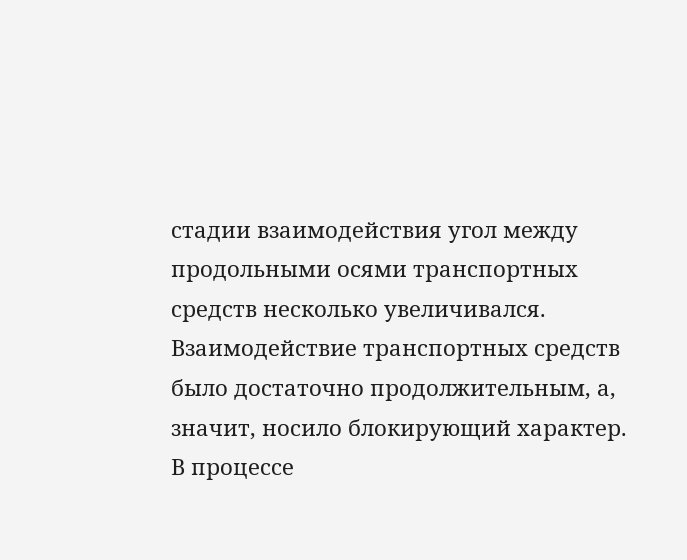стадии взаимодействия угол между продольными осями транспортных средств несколько увеличивался. Взаимодействие транспортных средств было достаточно продолжительным, а, значит, носило блокирующий характер.
В процессе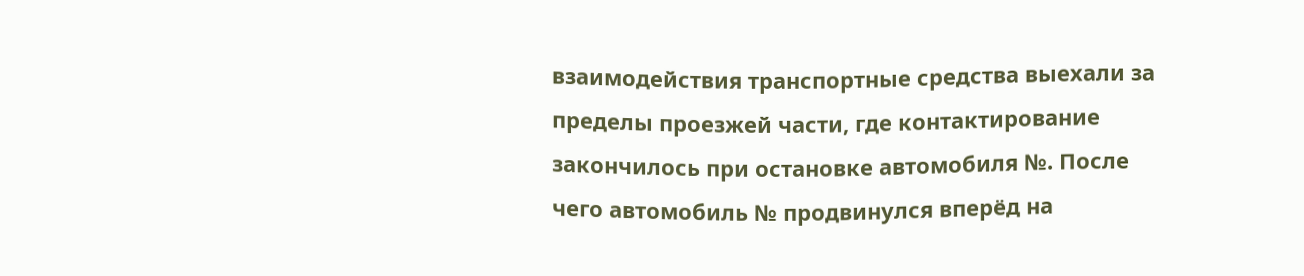взаимодействия транспортные средства выехали за пределы проезжей части, где контактирование закончилось при остановке автомобиля №. После чего автомобиль № продвинулся вперёд на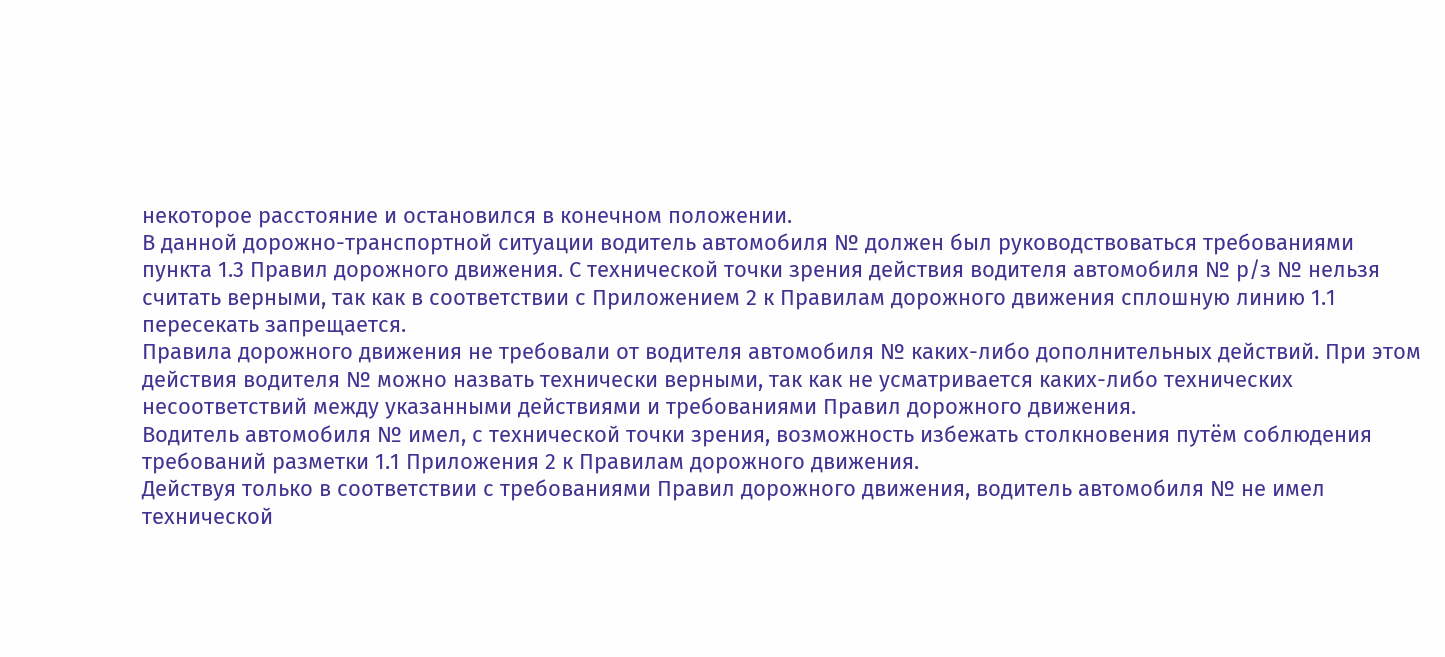некоторое расстояние и остановился в конечном положении.
В данной дорожно-транспортной ситуации водитель автомобиля № должен был руководствоваться требованиями пункта 1.3 Правил дорожного движения. С технической точки зрения действия водителя автомобиля № р/з № нельзя считать верными, так как в соответствии с Приложением 2 к Правилам дорожного движения сплошную линию 1.1 пересекать запрещается.
Правила дорожного движения не требовали от водителя автомобиля № каких-либо дополнительных действий. При этом действия водителя № можно назвать технически верными, так как не усматривается каких-либо технических несоответствий между указанными действиями и требованиями Правил дорожного движения.
Водитель автомобиля № имел, с технической точки зрения, возможность избежать столкновения путём соблюдения требований разметки 1.1 Приложения 2 к Правилам дорожного движения.
Действуя только в соответствии с требованиями Правил дорожного движения, водитель автомобиля № не имел технической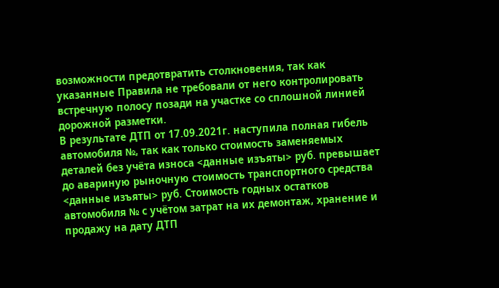возможности предотвратить столкновения, так как указанные Правила не требовали от него контролировать встречную полосу позади на участке со сплошной линией дорожной разметки.
В результате ДТП от 17.09.2021г. наступила полная гибель автомобиля №, так как только стоимость заменяемых деталей без учёта износа <данные изъяты> руб. превышает до авариную рыночную стоимость транспортного средства <данные изъяты> руб. Стоимость годных остатков автомобиля № с учётом затрат на их демонтаж, хранение и продажу на дату ДТП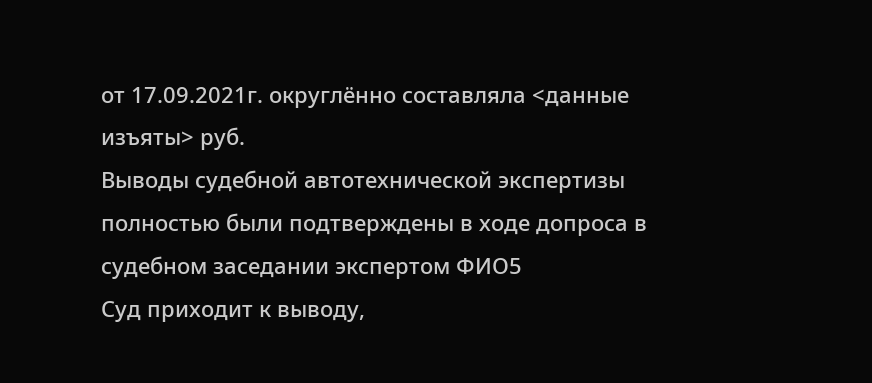от 17.09.2021г. округлённо составляла <данные изъяты> руб.
Выводы судебной автотехнической экспертизы полностью были подтверждены в ходе допроса в судебном заседании экспертом ФИО5
Суд приходит к выводу,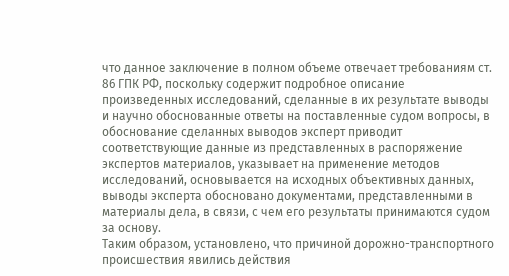что данное заключение в полном объеме отвечает требованиям ст. 86 ГПК РФ, поскольку содержит подробное описание произведенных исследований, сделанные в их результате выводы и научно обоснованные ответы на поставленные судом вопросы, в обоснование сделанных выводов эксперт приводит соответствующие данные из представленных в распоряжение экспертов материалов, указывает на применение методов исследований, основывается на исходных объективных данных, выводы эксперта обосновано документами, представленными в материалы дела, в связи, с чем его результаты принимаются судом за основу.
Таким образом, установлено, что причиной дорожно-транспортного происшествия явились действия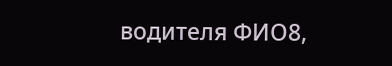водителя ФИО8,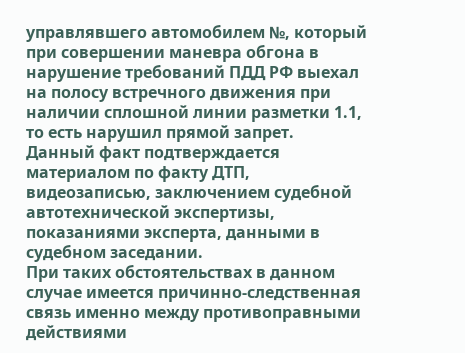управлявшего автомобилем №, который при совершении маневра обгона в нарушение требований ПДД РФ выехал на полосу встречного движения при наличии сплошной линии разметки 1.1, то есть нарушил прямой запрет.
Данный факт подтверждается материалом по факту ДТП, видеозаписью, заключением судебной автотехнической экспертизы, показаниями эксперта, данными в судебном заседании.
При таких обстоятельствах в данном случае имеется причинно-следственная связь именно между противоправными действиями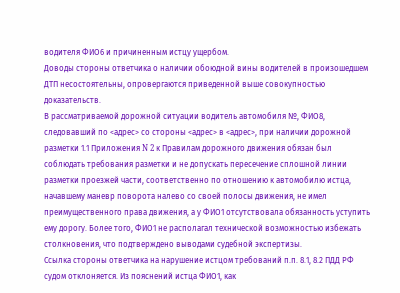водителя ФИО6 и причиненным истцу ущербом.
Доводы стороны ответчика о наличии обоюдной вины водителей в произошедшем ДТП несостоятельны, опровергаются приведенной выше совокупностью доказательств.
В рассматриваемой дорожной ситуации водитель автомобиля №, ФИО8, следовавший по <адрес> со стороны <адрес> в <адрес>, при наличии дорожной разметки 1.1 Приложения N 2 к Правилам дорожного движения обязан был соблюдать требования разметки и не допускать пересечение сплошной линии разметки проезжей части, соответственно по отношению к автомобилю истца, начавшему маневр поворота налево со своей полосы движения, не имел преимущественного права движения, а у ФИО1 отсутствовала обязанность уступить ему дорогу. Более того, ФИО1 не располагал технической возможностью избежать столкновения, что подтверждено выводами судебной экспертизы.
Ссылка стороны ответчика на нарушение истцом требований п.п. 8.1, 8.2 ПДД РФ судом отклоняется. Из пояснений истца ФИО1, как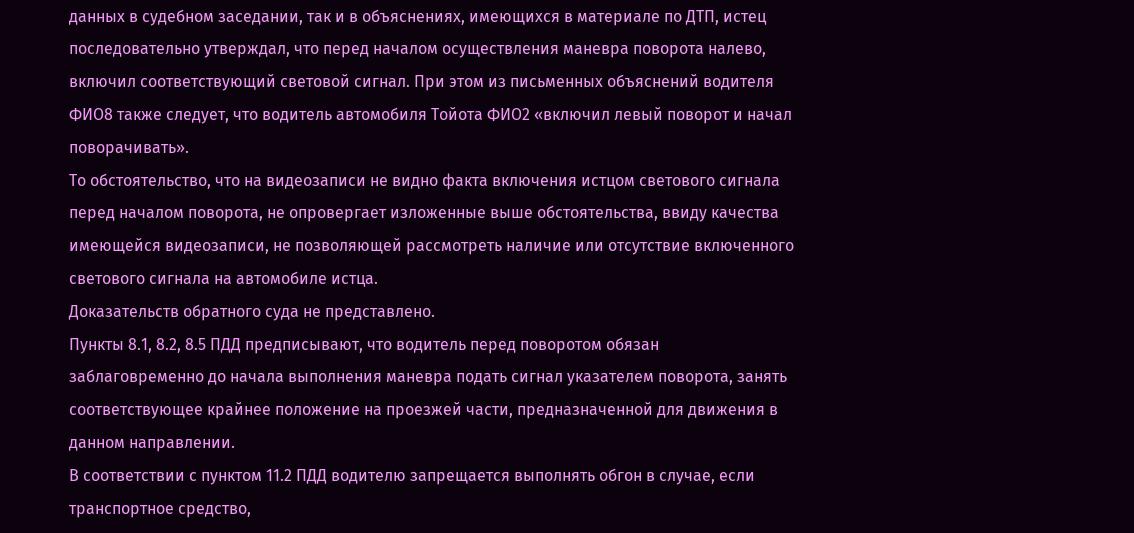данных в судебном заседании, так и в объяснениях, имеющихся в материале по ДТП, истец последовательно утверждал, что перед началом осуществления маневра поворота налево, включил соответствующий световой сигнал. При этом из письменных объяснений водителя ФИО8 также следует, что водитель автомобиля Тойота ФИО2 «включил левый поворот и начал поворачивать».
То обстоятельство, что на видеозаписи не видно факта включения истцом светового сигнала перед началом поворота, не опровергает изложенные выше обстоятельства, ввиду качества имеющейся видеозаписи, не позволяющей рассмотреть наличие или отсутствие включенного светового сигнала на автомобиле истца.
Доказательств обратного суда не представлено.
Пункты 8.1, 8.2, 8.5 ПДД предписывают, что водитель перед поворотом обязан заблаговременно до начала выполнения маневра подать сигнал указателем поворота, занять соответствующее крайнее положение на проезжей части, предназначенной для движения в данном направлении.
В соответствии с пунктом 11.2 ПДД водителю запрещается выполнять обгон в случае, если транспортное средство,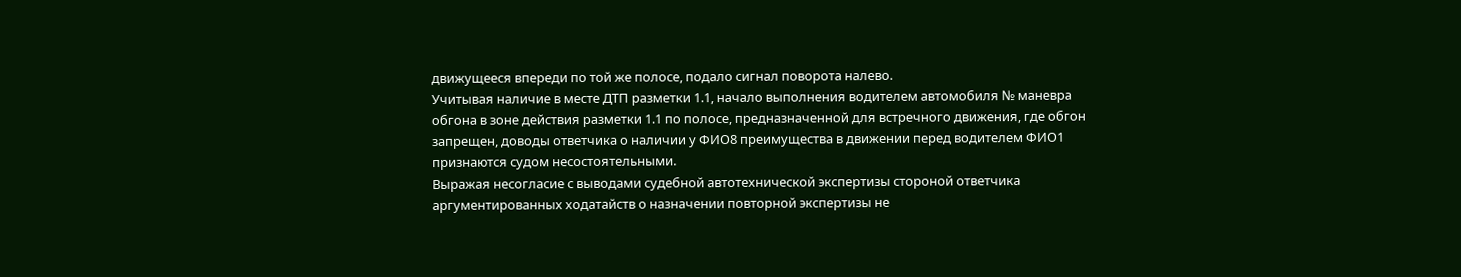движущееся впереди по той же полосе, подало сигнал поворота налево.
Учитывая наличие в месте ДТП разметки 1.1, начало выполнения водителем автомобиля № маневра обгона в зоне действия разметки 1.1 по полосе, предназначенной для встречного движения, где обгон запрещен, доводы ответчика о наличии у ФИО8 преимущества в движении перед водителем ФИО1 признаются судом несостоятельными.
Выражая несогласие с выводами судебной автотехнической экспертизы стороной ответчика аргументированных ходатайств о назначении повторной экспертизы не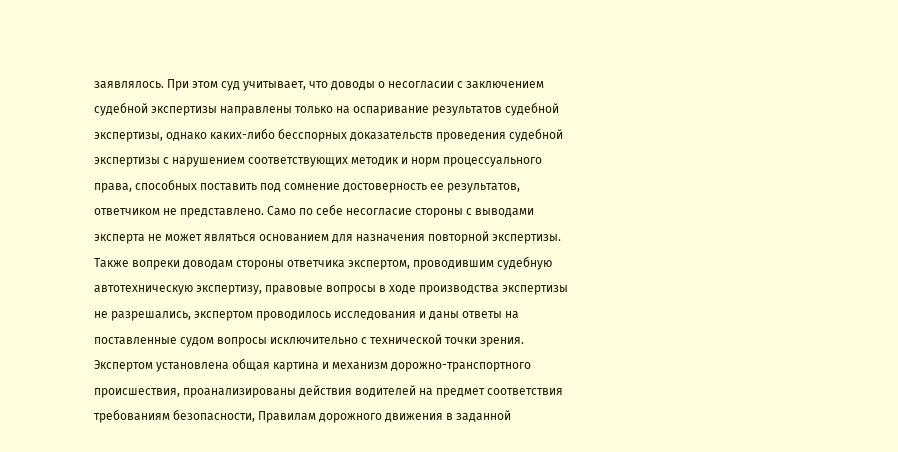заявлялось. При этом суд учитывает, что доводы о несогласии с заключением судебной экспертизы направлены только на оспаривание результатов судебной экспертизы, однако каких-либо бесспорных доказательств проведения судебной экспертизы с нарушением соответствующих методик и норм процессуального права, способных поставить под сомнение достоверность ее результатов, ответчиком не представлено. Само по себе несогласие стороны с выводами эксперта не может являться основанием для назначения повторной экспертизы.
Также вопреки доводам стороны ответчика экспертом, проводившим судебную автотехническую экспертизу, правовые вопросы в ходе производства экспертизы не разрешались, экспертом проводилось исследования и даны ответы на поставленные судом вопросы исключительно с технической точки зрения. Экспертом установлена общая картина и механизм дорожно-транспортного происшествия, проанализированы действия водителей на предмет соответствия требованиям безопасности, Правилам дорожного движения в заданной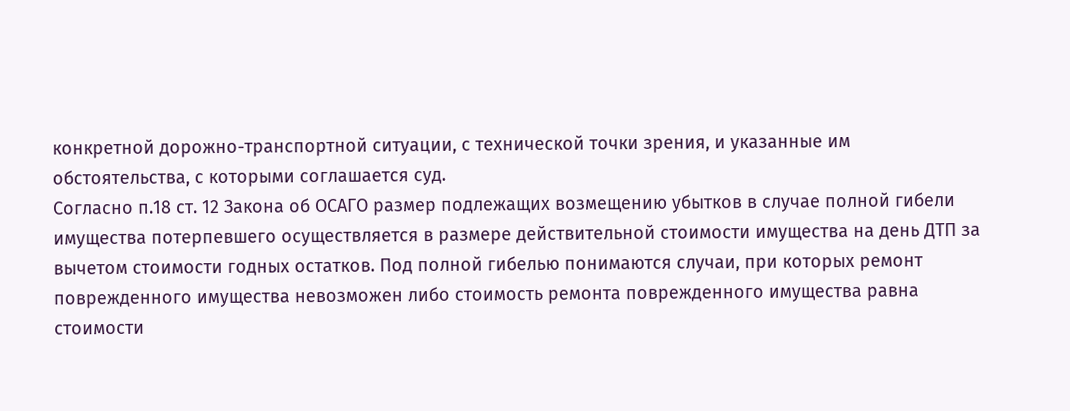конкретной дорожно-транспортной ситуации, с технической точки зрения, и указанные им обстоятельства, с которыми соглашается суд.
Согласно п.18 ст. 12 Закона об ОСАГО размер подлежащих возмещению убытков в случае полной гибели имущества потерпевшего осуществляется в размере действительной стоимости имущества на день ДТП за вычетом стоимости годных остатков. Под полной гибелью понимаются случаи, при которых ремонт поврежденного имущества невозможен либо стоимость ремонта поврежденного имущества равна стоимости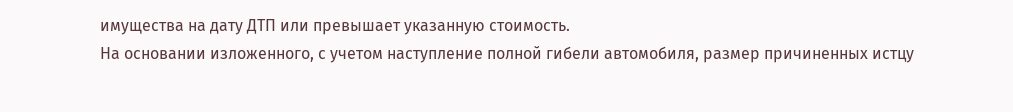имущества на дату ДТП или превышает указанную стоимость.
На основании изложенного, с учетом наступление полной гибели автомобиля, размер причиненных истцу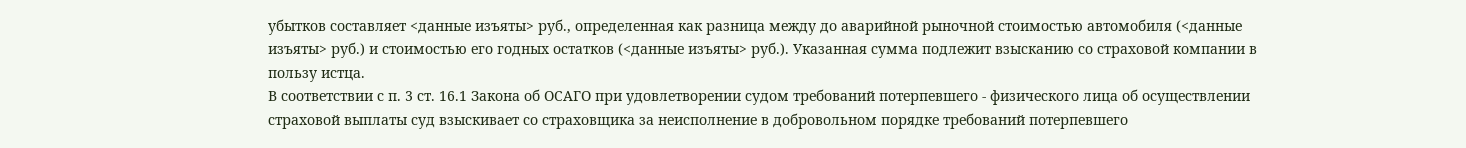убытков составляет <данные изъяты> руб., определенная как разница между до аварийной рыночной стоимостью автомобиля (<данные изъяты> руб.) и стоимостью его годных остатков (<данные изъяты> руб.). Указанная сумма подлежит взысканию со страховой компании в пользу истца.
В соответствии с п. 3 ст. 16.1 Закона об ОСАГО при удовлетворении судом требований потерпевшего - физического лица об осуществлении страховой выплаты суд взыскивает со страховщика за неисполнение в добровольном порядке требований потерпевшего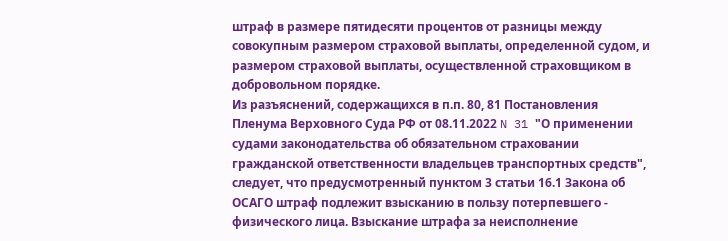штраф в размере пятидесяти процентов от разницы между совокупным размером страховой выплаты, определенной судом, и размером страховой выплаты, осуществленной страховщиком в добровольном порядке.
Из разъяснений, содержащихся в п.п. 80, 81 Постановления Пленума Верховного Суда РФ от 08.11.2022 N 31 "О применении судами законодательства об обязательном страховании гражданской ответственности владельцев транспортных средств", следует, что предусмотренный пунктом 3 статьи 16.1 Закона об ОСАГО штраф подлежит взысканию в пользу потерпевшего - физического лица. Взыскание штрафа за неисполнение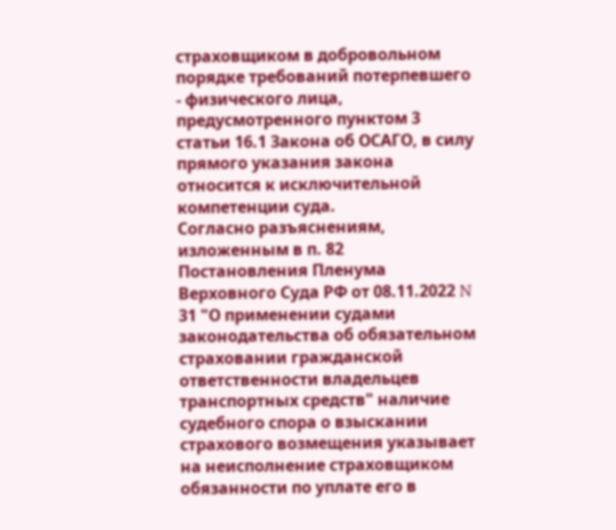страховщиком в добровольном порядке требований потерпевшего - физического лица, предусмотренного пунктом 3 статьи 16.1 Закона об ОСАГО, в силу прямого указания закона относится к исключительной компетенции суда.
Согласно разъяснениям, изложенным в п. 82 Постановления Пленума Верховного Суда РФ от 08.11.2022 N 31 "О применении судами законодательства об обязательном страховании гражданской ответственности владельцев транспортных средств" наличие судебного спора о взыскании страхового возмещения указывает на неисполнение страховщиком обязанности по уплате его в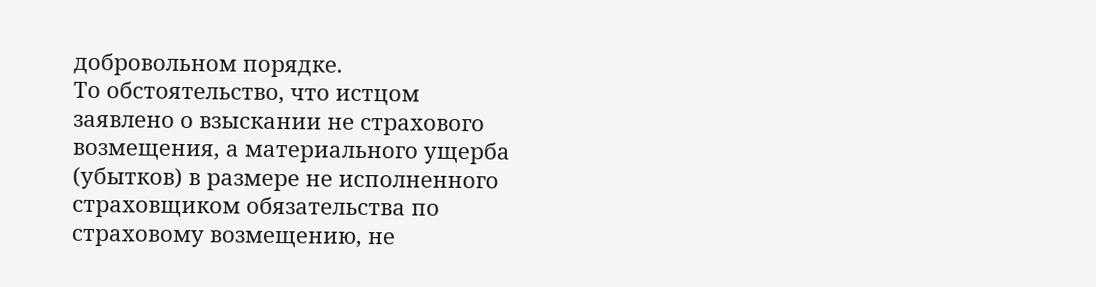добровольном порядке.
То обстоятельство, что истцом заявлено о взыскании не страхового возмещения, а материального ущерба (убытков) в размере не исполненного страховщиком обязательства по страховому возмещению, не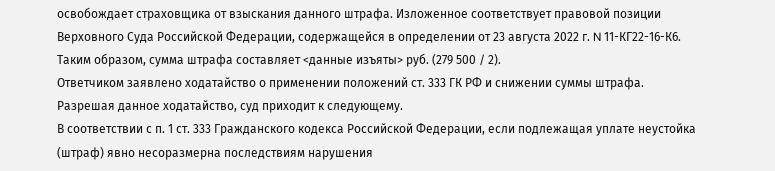освобождает страховщика от взыскания данного штрафа. Изложенное соответствует правовой позиции Верховного Суда Российской Федерации, содержащейся в определении от 23 августа 2022 г. N 11-КГ22-16-К6.
Таким образом, сумма штрафа составляет <данные изъяты> руб. (279 500 / 2).
Ответчиком заявлено ходатайство о применении положений ст. 333 ГК РФ и снижении суммы штрафа.
Разрешая данное ходатайство, суд приходит к следующему.
В соответствии с п. 1 ст. 333 Гражданского кодекса Российской Федерации, если подлежащая уплате неустойка (штраф) явно несоразмерна последствиям нарушения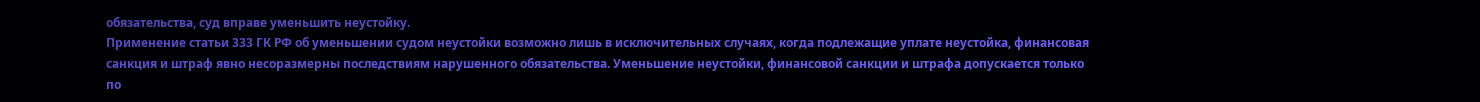обязательства, суд вправе уменьшить неустойку.
Применение статьи 333 ГК РФ об уменьшении судом неустойки возможно лишь в исключительных случаях, когда подлежащие уплате неустойка, финансовая санкция и штраф явно несоразмерны последствиям нарушенного обязательства. Уменьшение неустойки, финансовой санкции и штрафа допускается только по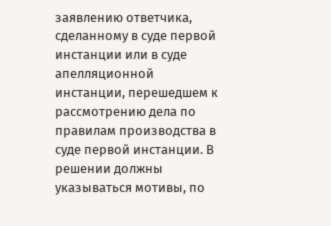заявлению ответчика, сделанному в суде первой инстанции или в суде апелляционной инстанции, перешедшем к рассмотрению дела по правилам производства в суде первой инстанции. В решении должны указываться мотивы, по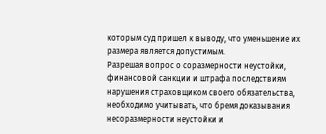которым суд пришел к выводу, что уменьшение их размера является допустимым.
Разрешая вопрос о соразмерности неустойки, финансовой санкции и штрафа последствиям нарушения страховщиком своего обязательства, необходимо учитывать, что бремя доказывания несоразмерности неустойки и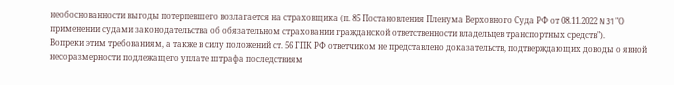необоснованности выгоды потерпевшего возлагается на страховщика (п. 85 Постановления Пленума Верховного Суда РФ от 08.11.2022 N 31 "О применении судами законодательства об обязательном страховании гражданской ответственности владельцев транспортных средств").
Вопреки этим требованиям, а также в силу положений ст. 56 ГПК РФ ответчиком не представлено доказательств, подтверждающих доводы о явной несоразмерности подлежащего уплате штрафа последствиям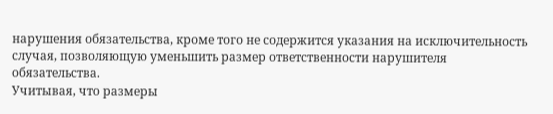нарушения обязательства, кроме того не содержится указания на исключительность случая, позволяющую уменьшить размер ответственности нарушителя обязательства.
Учитывая, что размеры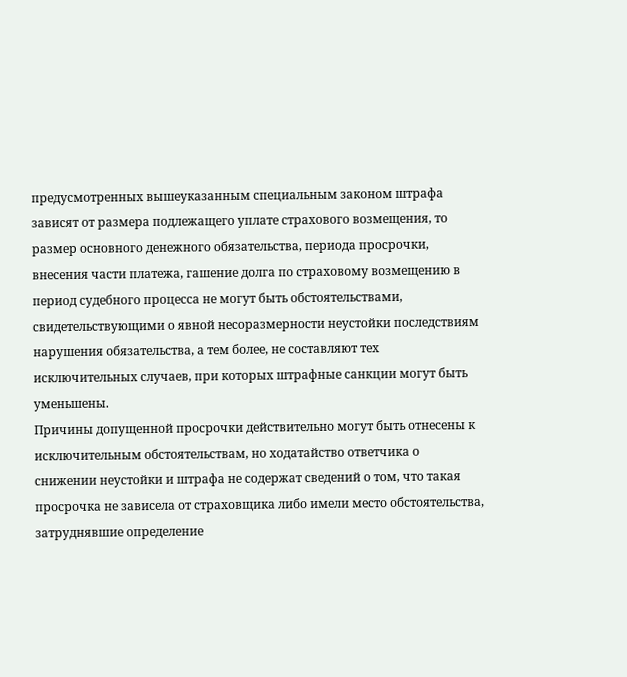предусмотренных вышеуказанным специальным законом штрафа зависят от размера подлежащего уплате страхового возмещения, то размер основного денежного обязательства, периода просрочки, внесения части платежа, гашение долга по страховому возмещению в период судебного процесса не могут быть обстоятельствами, свидетельствующими о явной несоразмерности неустойки последствиям нарушения обязательства, а тем более, не составляют тех исключительных случаев, при которых штрафные санкции могут быть уменьшены.
Причины допущенной просрочки действительно могут быть отнесены к исключительным обстоятельствам, но ходатайство ответчика о снижении неустойки и штрафа не содержат сведений о том, что такая просрочка не зависела от страховщика либо имели место обстоятельства, затруднявшие определение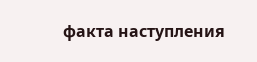факта наступления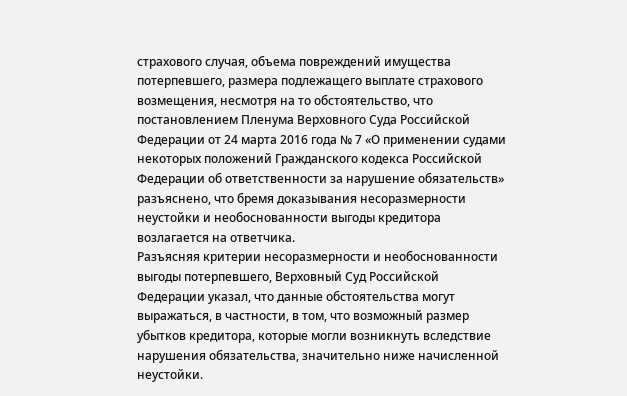страхового случая, объема повреждений имущества потерпевшего, размера подлежащего выплате страхового возмещения, несмотря на то обстоятельство, что постановлением Пленума Верховного Суда Российской Федерации от 24 марта 2016 года № 7 «О применении судами некоторых положений Гражданского кодекса Российской Федерации об ответственности за нарушение обязательств» разъяснено, что бремя доказывания несоразмерности неустойки и необоснованности выгоды кредитора возлагается на ответчика.
Разъясняя критерии несоразмерности и необоснованности выгоды потерпевшего, Верховный Суд Российской Федерации указал, что данные обстоятельства могут выражаться, в частности, в том, что возможный размер убытков кредитора, которые могли возникнуть вследствие нарушения обязательства, значительно ниже начисленной неустойки.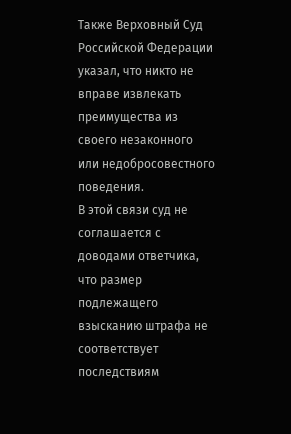Также Верховный Суд Российской Федерации указал, что никто не вправе извлекать преимущества из своего незаконного или недобросовестного поведения.
В этой связи суд не соглашается с доводами ответчика, что размер подлежащего взысканию штрафа не соответствует последствиям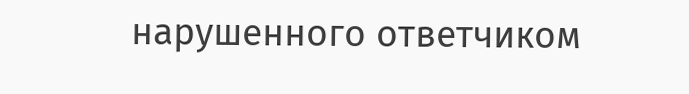нарушенного ответчиком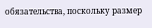обязательства, поскольку размер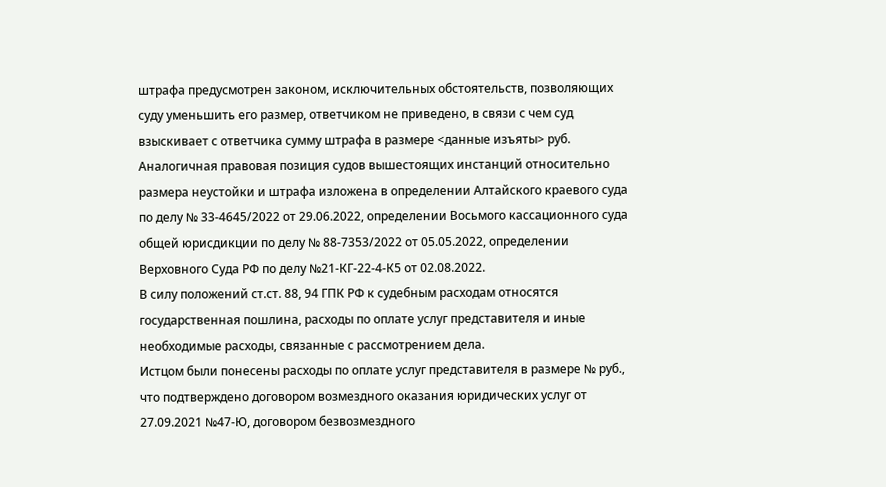штрафа предусмотрен законом, исключительных обстоятельств, позволяющих суду уменьшить его размер, ответчиком не приведено, в связи с чем суд взыскивает с ответчика сумму штрафа в размере <данные изъяты> руб.
Аналогичная правовая позиция судов вышестоящих инстанций относительно размера неустойки и штрафа изложена в определении Алтайского краевого суда по делу № 33-4645/2022 от 29.06.2022, определении Восьмого кассационного суда общей юрисдикции по делу № 88-7353/2022 от 05.05.2022, определении Верховного Суда РФ по делу №21-КГ-22-4-К5 от 02.08.2022.
В силу положений ст.ст. 88, 94 ГПК РФ к судебным расходам относятся государственная пошлина, расходы по оплате услуг представителя и иные необходимые расходы, связанные с рассмотрением дела.
Истцом были понесены расходы по оплате услуг представителя в размере № руб., что подтверждено договором возмездного оказания юридических услуг от 27.09.2021 №47-Ю, договором безвозмездного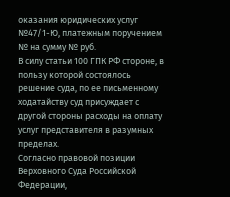оказания юридических услуг №47/1-Ю, платежным поручением № на сумму № руб.
В силу статьи 100 ГПК РФ стороне, в пользу которой состоялось решение суда, по ее письменному ходатайству суд присуждает с другой стороны расходы на оплату услуг представителя в разумных пределах.
Согласно правовой позиции Верховного Суда Российской Федерации,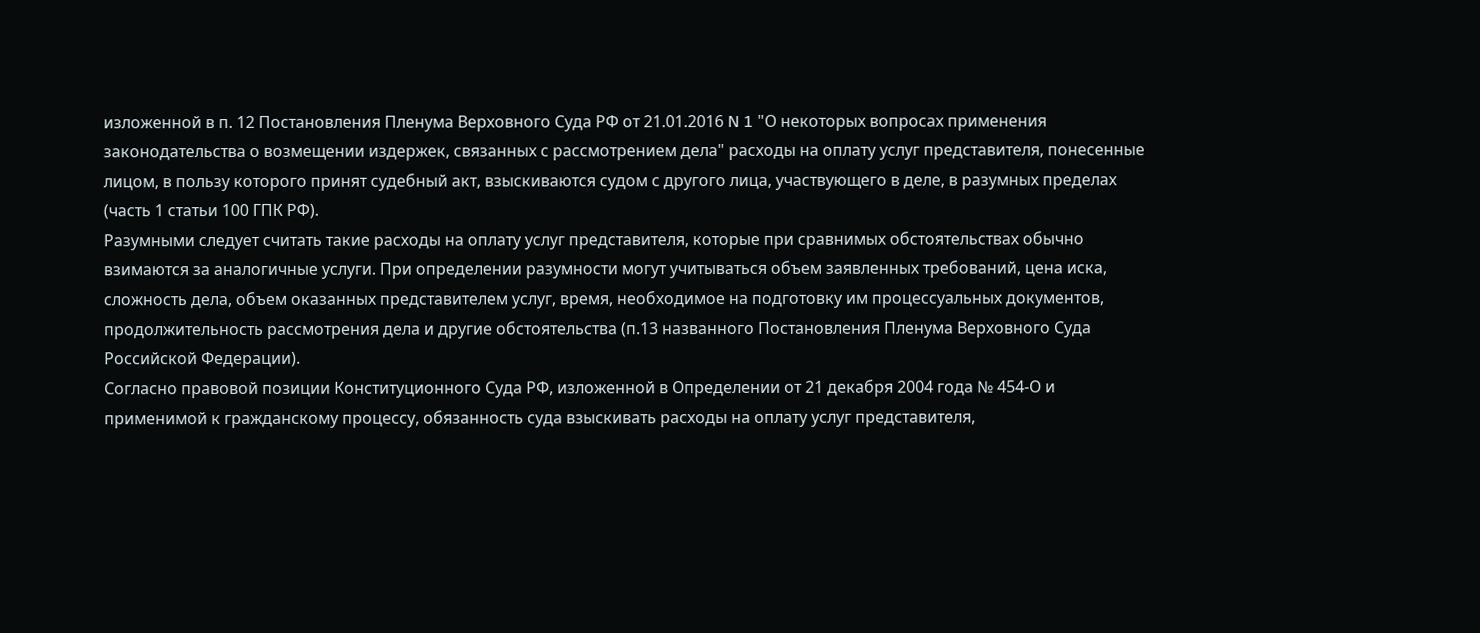изложенной в п. 12 Постановления Пленума Верховного Суда РФ от 21.01.2016 N 1 "О некоторых вопросах применения законодательства о возмещении издержек, связанных с рассмотрением дела" расходы на оплату услуг представителя, понесенные лицом, в пользу которого принят судебный акт, взыскиваются судом с другого лица, участвующего в деле, в разумных пределах (часть 1 статьи 100 ГПК РФ).
Разумными следует считать такие расходы на оплату услуг представителя, которые при сравнимых обстоятельствах обычно взимаются за аналогичные услуги. При определении разумности могут учитываться объем заявленных требований, цена иска, сложность дела, объем оказанных представителем услуг, время, необходимое на подготовку им процессуальных документов, продолжительность рассмотрения дела и другие обстоятельства (п.13 названного Постановления Пленума Верховного Суда Российской Федерации).
Согласно правовой позиции Конституционного Суда РФ, изложенной в Определении от 21 декабря 2004 года № 454-О и применимой к гражданскому процессу, обязанность суда взыскивать расходы на оплату услуг представителя,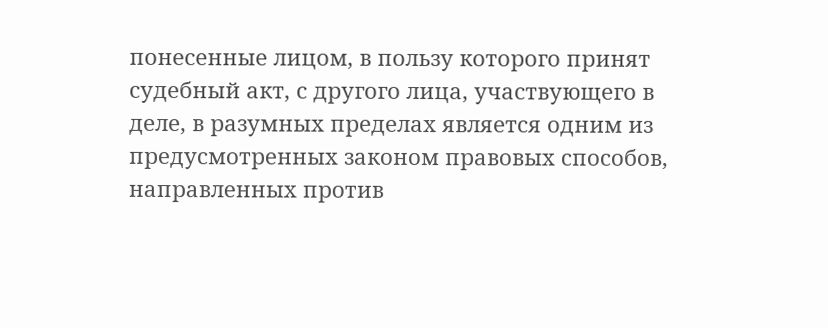понесенные лицом, в пользу которого принят судебный акт, с другого лица, участвующего в деле, в разумных пределах является одним из предусмотренных законом правовых способов, направленных против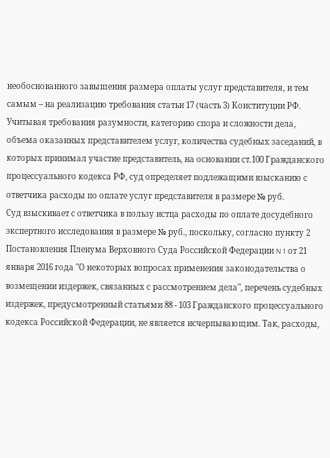необоснованного завышения размера оплаты услуг представителя, и тем самым – на реализацию требования статьи 17 (часть 3) Конституции РФ.
Учитывая требования разумности, категорию спора и сложности дела, объема оказанных представителем услуг, количества судебных заседаний, в которых принимал участие представитель, на основании ст.100 Гражданского процессуального кодекса РФ, суд определяет подлежащими взысканию с ответчика расходы по оплате услуг представителя в размере № руб.
Суд взыскивает с ответчика в пользу истца расходы по оплате досудебного экспертного исследования в размере № руб., поскольку, согласно пункту 2 Постановления Пленума Верховного Суда Российской Федерации N 1 от 21 января 2016 года "О некоторых вопросах применения законодательства о возмещении издержек, связанных с рассмотрением дела", перечень судебных издержек, предусмотренный статьями 88 - 103 Гражданского процессуального кодекса Российской Федерации, не является исчерпывающим. Так, расходы,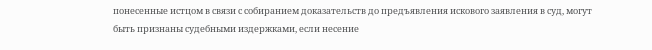понесенные истцом в связи с собиранием доказательств до предъявления искового заявления в суд, могут быть признаны судебными издержками, если несение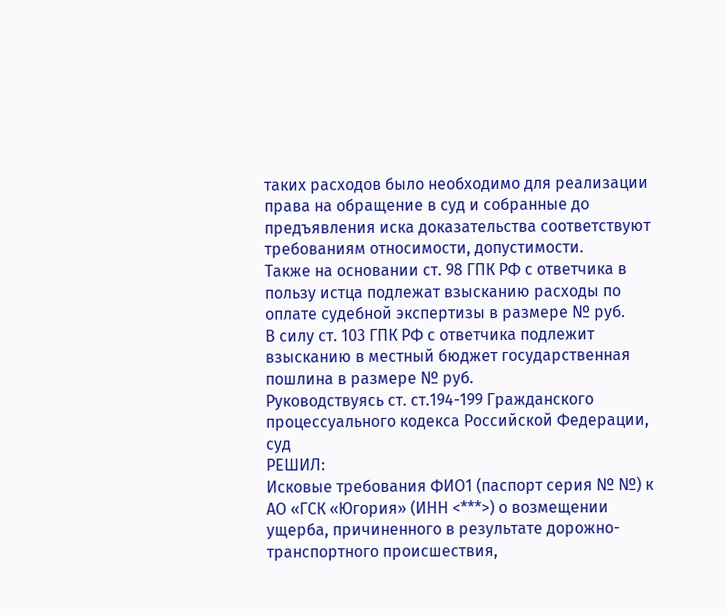таких расходов было необходимо для реализации права на обращение в суд и собранные до предъявления иска доказательства соответствуют требованиям относимости, допустимости.
Также на основании ст. 98 ГПК РФ с ответчика в пользу истца подлежат взысканию расходы по оплате судебной экспертизы в размере № руб.
В силу ст. 103 ГПК РФ с ответчика подлежит взысканию в местный бюджет государственная пошлина в размере № руб.
Руководствуясь ст. ст.194-199 Гражданского процессуального кодекса Российской Федерации, суд
РЕШИЛ:
Исковые требования ФИО1 (паспорт серия № №) к АО «ГСК «Югория» (ИНН <***>) о возмещении ущерба, причиненного в результате дорожно-транспортного происшествия,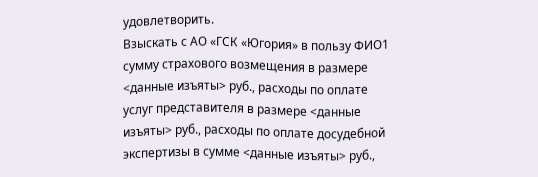удовлетворить.
Взыскать с АО «ГСК «Югория» в пользу ФИО1 сумму страхового возмещения в размере <данные изъяты> руб., расходы по оплате услуг представителя в размере <данные изъяты> руб., расходы по оплате досудебной экспертизы в сумме <данные изъяты> руб.,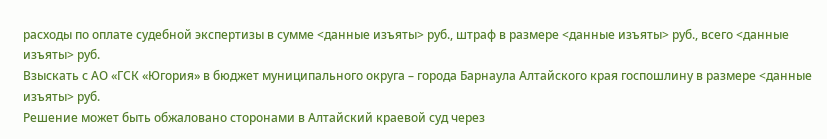расходы по оплате судебной экспертизы в сумме <данные изъяты> руб., штраф в размере <данные изъяты> руб., всего <данные изъяты> руб.
Взыскать с АО «ГСК «Югория» в бюджет муниципального округа – города Барнаула Алтайского края госпошлину в размере <данные изъяты> руб.
Решение может быть обжаловано сторонами в Алтайский краевой суд через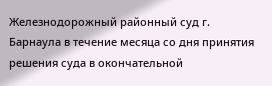Железнодорожный районный суд г. Барнаула в течение месяца со дня принятия решения суда в окончательной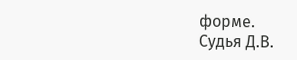форме.
Судья Д.В.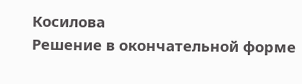Косилова
Решение в окончательной форме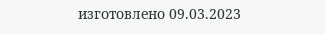изготовлено 09.03.2023